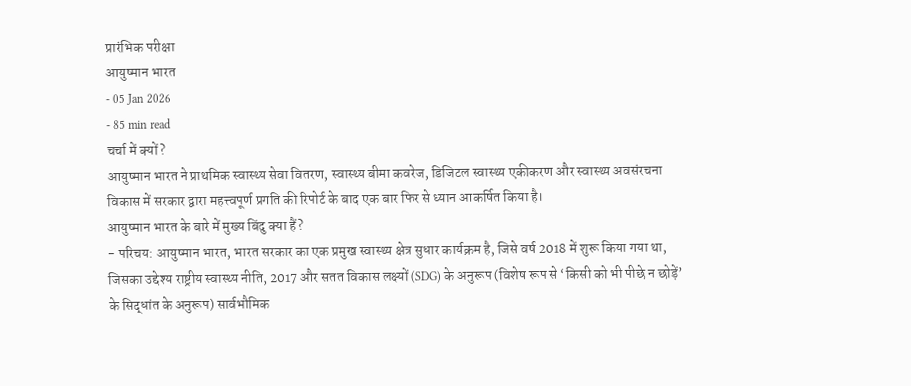प्रारंभिक परीक्षा
आयुष्मान भारत
- 05 Jan 2026
- 85 min read
चर्चा में क्यों?
आयुष्मान भारत ने प्राथमिक स्वास्थ्य सेवा वितरण, स्वास्थ्य बीमा कवरेज, डिजिटल स्वास्थ्य एकीकरण और स्वास्थ्य अवसंरचना विकास में सरकार द्वारा महत्त्वपूर्ण प्रगति की रिपोर्ट के बाद एक बार फिर से ध्यान आकर्षित किया है।
आयुष्मान भारत के बारे में मुख्य बिंदु क्या हैं?
- परिचय: आयुष्मान भारत, भारत सरकार का एक प्रमुख स्वास्थ्य क्षेत्र सुधार कार्यक्रम है, जिसे वर्ष 2018 में शुरू किया गया था, जिसका उद्देश्य राष्ट्रीय स्वास्थ्य नीति, 2017 और सतत विकास लक्ष्यों (SDG) के अनुरूप (विशेष रूप से ‘किसी को भी पीछे न छोड़ें’ के सिद्धांत के अनुरूप) सार्वभौमिक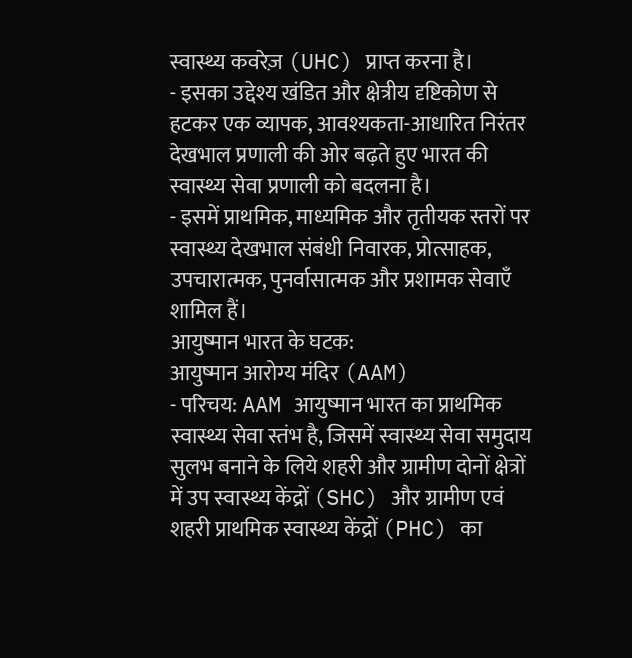स्वास्थ्य कवरेज़ (UHC) प्राप्त करना है।
- इसका उद्देश्य खंडित और क्षेत्रीय दृष्टिकोण से हटकर एक व्यापक, आवश्यकता-आधारित निरंतर देखभाल प्रणाली की ओर बढ़ते हुए भारत की स्वास्थ्य सेवा प्रणाली को बदलना है।
- इसमें प्राथमिक, माध्यमिक और तृतीयक स्तरों पर स्वास्थ्य देखभाल संबंधी निवारक, प्रोत्साहक, उपचारात्मक, पुनर्वासात्मक और प्रशामक सेवाएँ शामिल हैं।
आयुष्मान भारत के घटक:
आयुष्मान आरोग्य मंदिर (AAM)
- परिचय: AAM आयुष्मान भारत का प्राथमिक स्वास्थ्य सेवा स्तंभ है, जिसमें स्वास्थ्य सेवा समुदाय सुलभ बनाने के लिये शहरी और ग्रामीण दोनों क्षेत्रों में उप स्वास्थ्य केंद्रों (SHC) और ग्रामीण एवं शहरी प्राथमिक स्वास्थ्य केंद्रों (PHC) का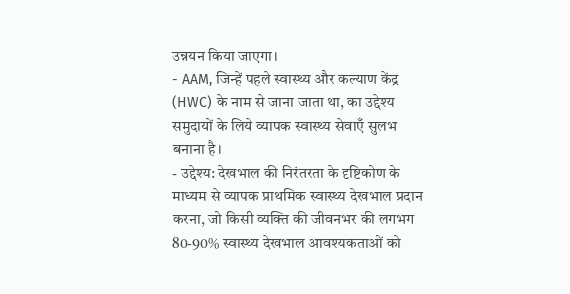उन्नयन किया जाएगा।
- AAM, जिन्हें पहले स्वास्थ्य और कल्याण केंद्र (HWC) के नाम से जाना जाता था, का उद्देश्य समुदायों के लिये व्यापक स्वास्थ्य सेवाएँ सुलभ बनाना है।
- उद्देश्य: देखभाल की निरंतरता के दृष्टिकोण के माध्यम से व्यापक प्राथमिक स्वास्थ्य देखभाल प्रदान करना, जो किसी व्यक्ति की जीवनभर की लगभग 80-90% स्वास्थ्य देखभाल आवश्यकताओं को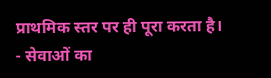प्राथमिक स्तर पर ही पूरा करता है।
- सेवाओं का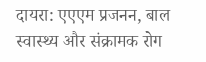दायरा: एएएम प्रजनन, बाल स्वास्थ्य और संक्रामक रोग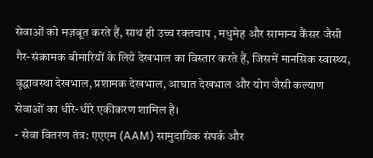सेवाओं को मज़बूत करते हैं, साथ ही उच्च रक्तचाप , मधुमेह और सामान्य कैंसर जैसी गैर-संक्रामक बीमारियों के लिये देखभाल का विस्तार करते हैं, जिसमें मानसिक स्वास्थ्य, वृद्धावस्था देखभाल, प्रशामक देखभाल, आघात देखभाल और योग जैसी कल्याण सेवाओं का धीरे-धीरे एकीकरण शामिल है।
- सेवा वितरण तंत्र: एएएम (AAM) सामुदायिक संपर्क और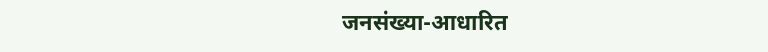जनसंख्या-आधारित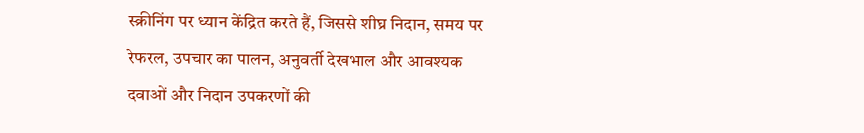स्क्रीनिंग पर ध्यान केंद्रित करते हैं, जिससे शीघ्र निदान, समय पर रेफरल, उपचार का पालन, अनुवर्ती देखभाल और आवश्यक दवाओं और निदान उपकरणों की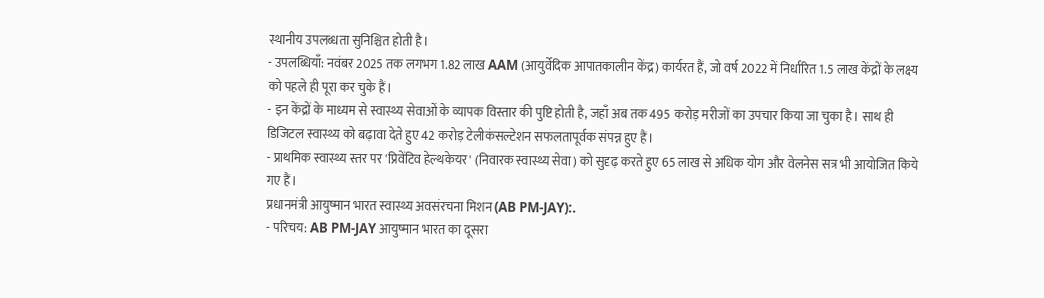स्थानीय उपलब्धता सुनिश्चित होती है।
- उपलब्धियाँ: नवंबर 2025 तक लगभग 1.82 लाख AAM (आयुर्वेदिक आपातकालीन केंद्र) कार्यरत हैं, जो वर्ष 2022 में निर्धारित 1.5 लाख केंद्रों के लक्ष्य को पहले ही पूरा कर चुके हैं।
- इन केंद्रों के माध्यम से स्वास्थ्य सेवाओं के व्यापक विस्तार की पुष्टि होती है, जहाँ अब तक 495 करोड़ मरीजों का उपचार किया जा चुका है। साथ ही डिजिटल स्वास्थ्य को बढ़ावा देते हुए 42 करोड़ टेलीकंसल्टेशन सफलतापूर्वक संपन्न हुए हैं।
- प्राथमिक स्वास्थ्य स्तर पर 'प्रिवेंटिव हेल्थकेयर' (निवारक स्वास्थ्य सेवा) को सुदृढ़ करते हुए 65 लाख से अधिक योग और वेलनेस सत्र भी आयोजित किये गए हैं।
प्रधानमंत्री आयुष्मान भारत स्वास्थ्य अवसंरचना मिशन (AB PM-JAY):.
- परिचय: AB PM-JAY आयुष्मान भारत का दूसरा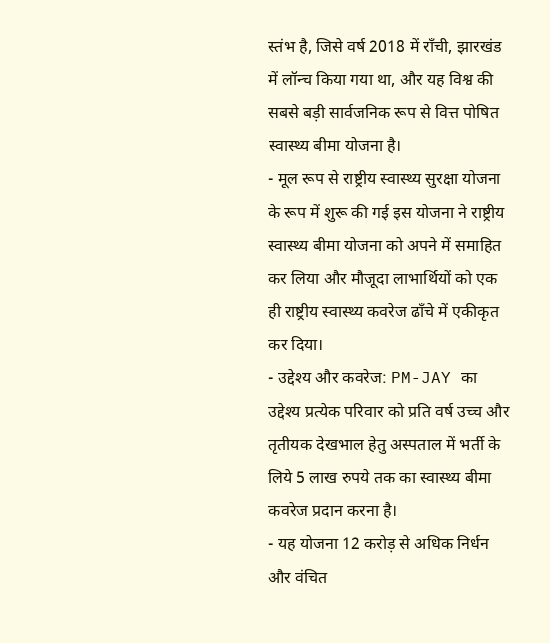स्तंभ है, जिसे वर्ष 2018 में रॉंची, झारखंड में लॉन्च किया गया था, और यह विश्व की सबसे बड़ी सार्वजनिक रूप से वित्त पोषित स्वास्थ्य बीमा योजना है।
- मूल रूप से राष्ट्रीय स्वास्थ्य सुरक्षा योजना के रूप में शुरू की गई इस योजना ने राष्ट्रीय स्वास्थ्य बीमा योजना को अपने में समाहित कर लिया और मौजूदा लाभार्थियों को एक ही राष्ट्रीय स्वास्थ्य कवरेज ढाँचे में एकीकृत कर दिया।
- उद्देश्य और कवरेज: PM-JAY का उद्देश्य प्रत्येक परिवार को प्रति वर्ष उच्च और तृतीयक देखभाल हेतु अस्पताल में भर्ती के लिये 5 लाख रुपये तक का स्वास्थ्य बीमा कवरेज प्रदान करना है।
- यह योजना 12 करोड़ से अधिक निर्धन और वंचित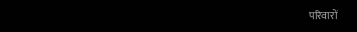परिवारों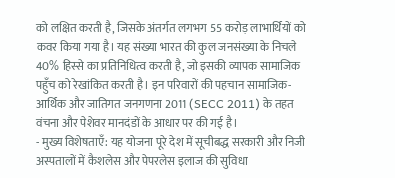को लक्षित करती है, जिसके अंतर्गत लगभग 55 करोड़ लाभार्थियों को कवर किया गया है। यह संख्या भारत की कुल जनसंख्या के निचले 40% हिस्से का प्रतिनिधित्व करती है, जो इसकी व्यापक सामाजिक पहुँच को रेखांकित करती है। इन परिवारों की पहचान सामाजिक-आर्थिक और जातिगत जनगणना 2011 (SECC 2011) के तहत वंचना और पेशेवर मानदंडों के आधार पर की गई है।
- मुख्य विशेषताएँ: यह योजना पूरे देश में सूचीबद्ध सरकारी और निजी अस्पतालों में कैशलेस और पेपरलेस इलाज की सुविधा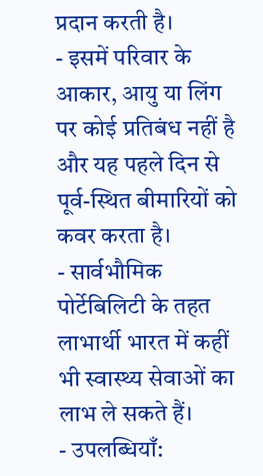प्रदान करती है।
- इसमें परिवार के आकार, आयु या लिंग पर कोई प्रतिबंध नहीं है और यह पहले दिन से पूर्व-स्थित बीमारियों को कवर करता है।
- सार्वभौमिक पोर्टेबिलिटी के तहत लाभार्थी भारत में कहीं भी स्वास्थ्य सेवाओं का लाभ ले सकते हैं।
- उपलब्धियाँ: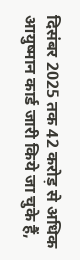दिसंबर 2025 तक 42 करोड़ से अधिक आयुष्मान कार्ड जारी किये जा चुके हैं,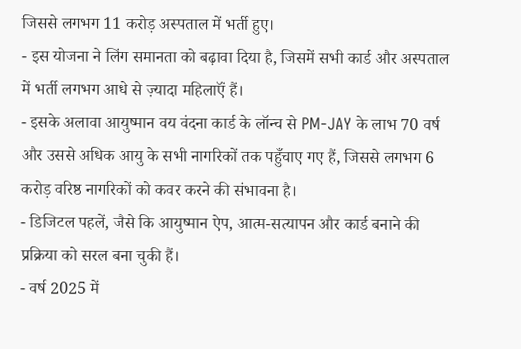जिससे लगभग 11 करोड़ अस्पताल में भर्ती हुए।
- इस योजना ने लिंग समानता को बढ़ावा दिया है, जिसमें सभी कार्ड और अस्पताल में भर्ती लगभग आधे से ज़्यादा महिलाऍं हैं।
- इसके अलावा आयुष्मान वय वंदना कार्ड के लॉन्च से PM-JAY के लाभ 70 वर्ष और उससे अधिक आयु के सभी नागरिकों तक पहुँचाए गए हैं, जिससे लगभग 6 करोड़ वरिष्ठ नागरिकों को कवर करने की संभावना है।
- डिजिटल पहलें, जैसे कि आयुष्मान ऐप, आत्म-सत्यापन और कार्ड बनाने की प्रक्रिया को सरल बना चुकी हैं।
- वर्ष 2025 में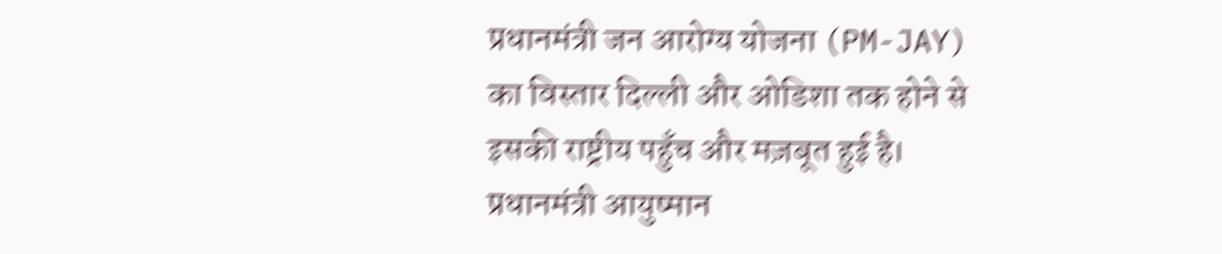प्रधानमंत्री जन आरोग्य योजना (PM-JAY) का विस्तार दिल्ली और ओडिशा तक होने से इसकी राष्ट्रीय पहुँच और मज़बूत हुई है।
प्रधानमंत्री आयुष्मान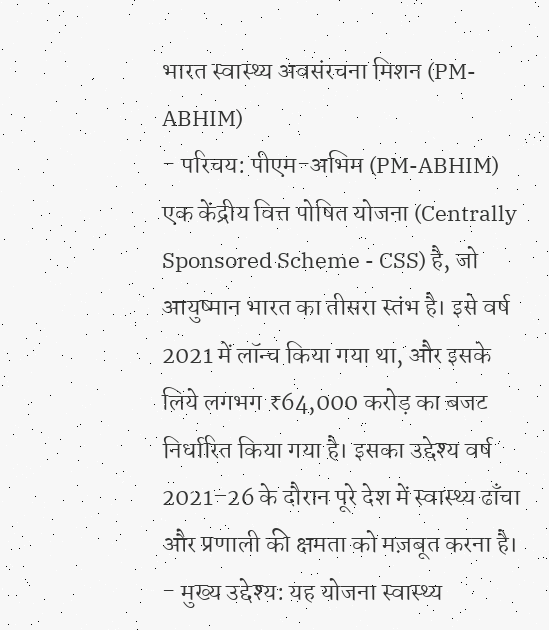भारत स्वास्थ्य अवसंरचना मिशन (PM-ABHIM)
- परिचय: पीएम-अभिम (PM-ABHIM) एक केंद्रीय वित्त पोषित योजना (Centrally Sponsored Scheme - CSS) है, जो आयुष्मान भारत का तीसरा स्तंभ है। इसे वर्ष 2021 में लॉन्च किया गया था, और इसके लिये लगभग ₹64,000 करोड़ का बजट निर्धारित किया गया है। इसका उद्देश्य वर्ष 2021–26 के दौरान पूरे देश में स्वास्थ्य ढाँचा और प्रणाली की क्षमता को मज़बूत करना है।
- मुख्य उद्देश्य: यह योजना स्वास्थ्य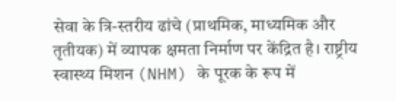सेवा के त्रि-स्तरीय ढांचे (प्राथमिक, माध्यमिक और तृतीयक) में व्यापक क्षमता निर्माण पर केंद्रित है। राष्ट्रीय स्वास्थ्य मिशन (NHM) के पूरक के रूप में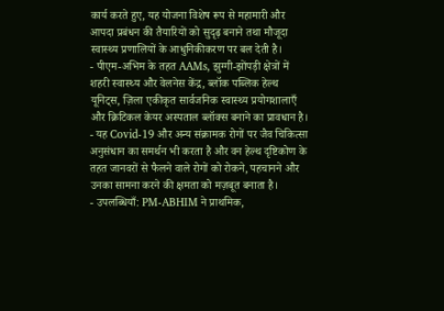कार्य करते हुए, यह योजना विशेष रूप से महामारी और आपदा प्रबंधन की तैयारियों को सुदृढ़ बनाने तथा मौजूदा स्वास्थ्य प्रणालियों के आधुनिकीकरण पर बल देती है।
- पीएम-अभिम के तहत AAMs, झुग्गी-झोंपड़ी क्षेत्रों में शहरी स्वास्थ्य और वेलनेस केंद्र, ब्लॉक पब्लिक हेल्थ यूनिट्स, ज़िला एकीकृत सार्वजनिक स्वास्थ्य प्रयोगशालाएँ और क्रिटिकल केयर अस्पताल ब्लॉक्स बनाने का प्रावधान है।
- यह Covid-19 और अन्य संक्रामक रोगों पर जैव चिकित्सा अनुसंधान का समर्थन भी करता है और वन हेल्थ दृष्टिकोण के तहत जानवरों से फैलने वाले रोगों को रोकने, पहचानने और उनका सामना करने की क्षमता को मज़बूत बनाता है।
- उपलब्धियाँ: PM-ABHIM ने प्राथमिक,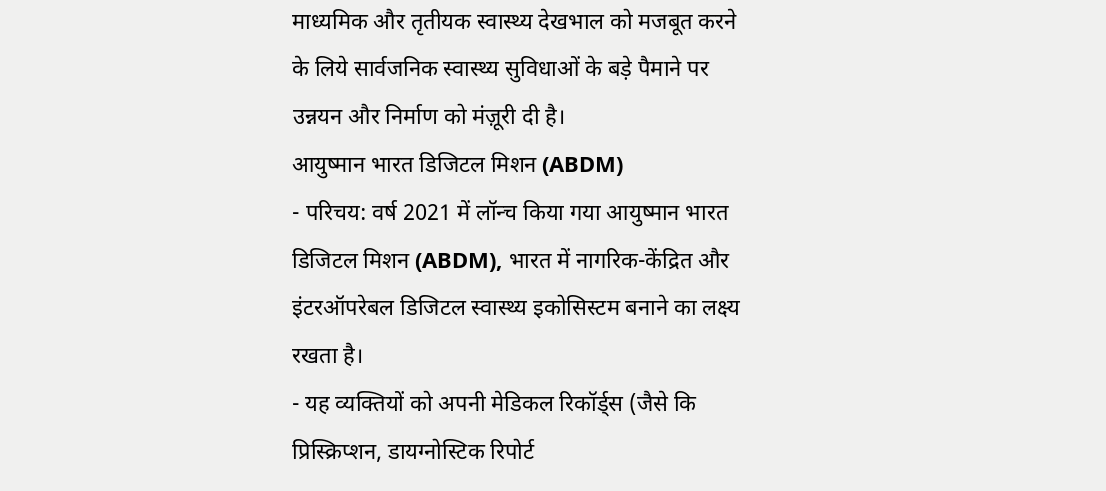माध्यमिक और तृतीयक स्वास्थ्य देखभाल को मजबूत करने के लिये सार्वजनिक स्वास्थ्य सुविधाओं के बड़े पैमाने पर उन्नयन और निर्माण को मंज़ूरी दी है।
आयुष्मान भारत डिजिटल मिशन (ABDM)
- परिचय: वर्ष 2021 में लॉन्च किया गया आयुष्मान भारत डिजिटल मिशन (ABDM), भारत में नागरिक-केंद्रित और इंटरऑपरेबल डिजिटल स्वास्थ्य इकोसिस्टम बनाने का लक्ष्य रखता है।
- यह व्यक्तियों को अपनी मेडिकल रिकॉर्ड्स (जैसे कि प्रिस्क्रिप्शन, डायग्नोस्टिक रिपोर्ट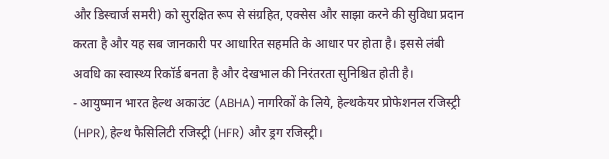और डिस्चार्ज समरी) को सुरक्षित रूप से संग्रहित, एक्सेस और साझा करने की सुविधा प्रदान करता है और यह सब जानकारी पर आधारित सहमति के आधार पर होता है। इससे लंबी अवधि का स्वास्थ्य रिकॉर्ड बनता है और देखभाल की निरंतरता सुनिश्चित होती है।
- आयुष्मान भारत हेल्थ अकाउंट (ABHA) नागरिकों के लिये, हेल्थकेयर प्रोफेशनल रजिस्ट्री (HPR), हेल्थ फैसिलिटी रजिस्ट्री (HFR) और ड्रग रजिस्ट्री।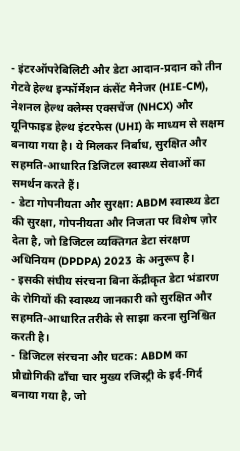- इंटरऑपरेबिलिटी और डेटा आदान-प्रदान को तीन गेटवे हेल्थ इन्फॉर्मेशन कंसेंट मैनेजर (HIE-CM), नेशनल हेल्थ क्लेम्स एक्सचेंज (NHCX) और यूनिफाइड हेल्थ इंटरफेस (UHI) के माध्यम से सक्षम बनाया गया है। ये मिलकर निर्बाध, सुरक्षित और सहमति-आधारित डिजिटल स्वास्थ्य सेवाओं का समर्थन करते हैं।
- डेटा गोपनीयता और सुरक्षा: ABDM स्वास्थ्य डेटा की सुरक्षा, गोपनीयता और निजता पर विशेष ज़ोर देता है, जो डिजिटल व्यक्तिगत डेटा संरक्षण अधिनियम (DPDPA) 2023 के अनुरूप है।
- इसकी संघीय संरचना बिना केंद्रीकृत डेटा भंडारण के रोगियों की स्वास्थ्य जानकारी को सुरक्षित और सहमति-आधारित तरीके से साझा करना सुनिश्चित करती है।
- डिजिटल संरचना और घटक: ABDM का प्रौद्योगिकी ढाँचा चार मुख्य रजिस्ट्री के इर्द-गिर्द बनाया गया है, जो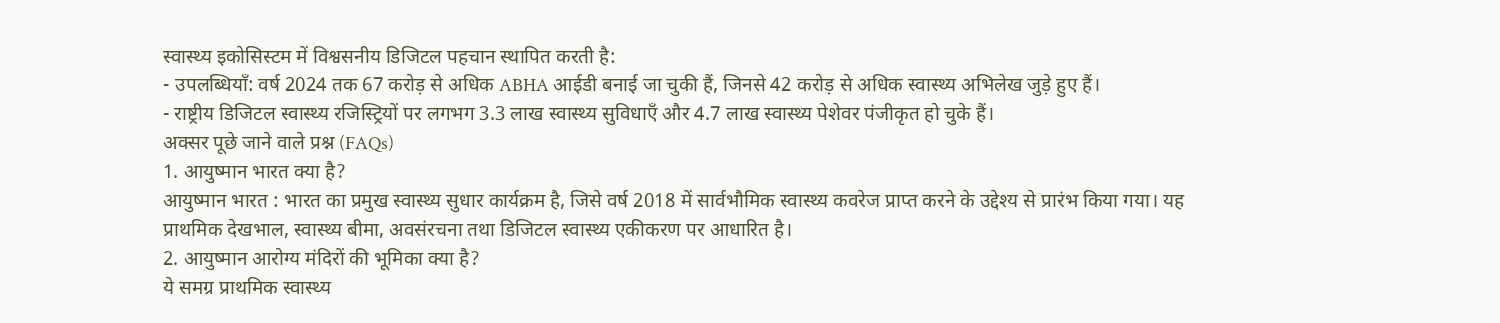स्वास्थ्य इकोसिस्टम में विश्वसनीय डिजिटल पहचान स्थापित करती है:
- उपलब्धियाँ: वर्ष 2024 तक 67 करोड़ से अधिक ABHA आईडी बनाई जा चुकी हैं, जिनसे 42 करोड़ से अधिक स्वास्थ्य अभिलेख जुड़े हुए हैं।
- राष्ट्रीय डिजिटल स्वास्थ्य रजिस्ट्रियों पर लगभग 3.3 लाख स्वास्थ्य सुविधाएँ और 4.7 लाख स्वास्थ्य पेशेवर पंजीकृत हो चुके हैं।
अक्सर पूछे जाने वाले प्रश्न (FAQs)
1. आयुष्मान भारत क्या है?
आयुष्मान भारत : भारत का प्रमुख स्वास्थ्य सुधार कार्यक्रम है, जिसे वर्ष 2018 में सार्वभौमिक स्वास्थ्य कवरेज प्राप्त करने के उद्देश्य से प्रारंभ किया गया। यह प्राथमिक देखभाल, स्वास्थ्य बीमा, अवसंरचना तथा डिजिटल स्वास्थ्य एकीकरण पर आधारित है।
2. आयुष्मान आरोग्य मंदिरों की भूमिका क्या है?
ये समग्र प्राथमिक स्वास्थ्य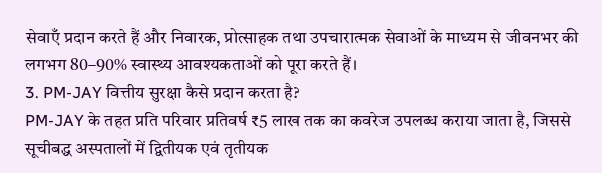सेवाएँ प्रदान करते हैं और निवारक, प्रोत्साहक तथा उपचारात्मक सेवाओं के माध्यम से जीवनभर की लगभग 80–90% स्वास्थ्य आवश्यकताओं को पूरा करते हैं।
3. PM-JAY वित्तीय सुरक्षा कैसे प्रदान करता है?
PM-JAY के तहत प्रति परिवार प्रतिवर्ष ₹5 लाख तक का कवरेज उपलब्ध कराया जाता है, जिससे सूचीबद्ध अस्पतालों में द्वितीयक एवं तृतीयक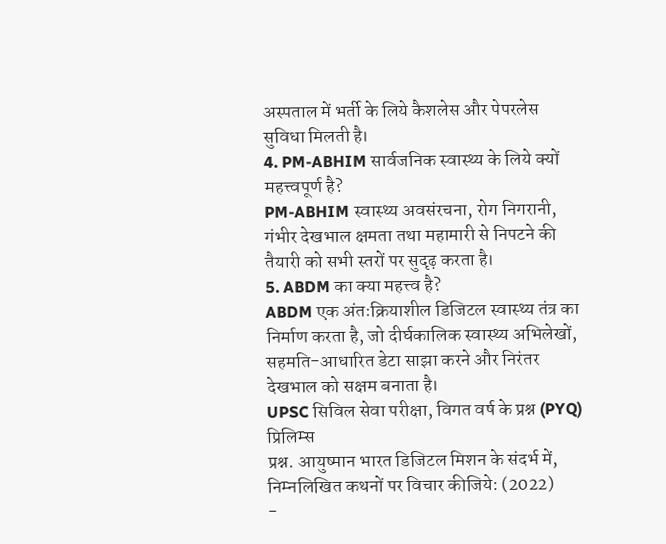अस्पताल में भर्ती के लिये कैशलेस और पेपरलेस सुविधा मिलती है।
4. PM-ABHIM सार्वजनिक स्वास्थ्य के लिये क्यों महत्त्वपूर्ण है?
PM-ABHIM स्वास्थ्य अवसंरचना, रोग निगरानी, गंभीर देखभाल क्षमता तथा महामारी से निपटने की तैयारी को सभी स्तरों पर सुदृढ़ करता है।
5. ABDM का क्या महत्त्व है?
ABDM एक अंतःक्रियाशील डिजिटल स्वास्थ्य तंत्र का निर्माण करता है, जो दीर्घकालिक स्वास्थ्य अभिलेखों, सहमति-आधारित डेटा साझा करने और निरंतर देखभाल को सक्षम बनाता है।
UPSC सिविल सेवा परीक्षा, विगत वर्ष के प्रश्न (PYQ)
प्रिलिम्स
प्रश्न. आयुष्मान भारत डिजिटल मिशन के संदर्भ में, निम्नलिखित कथनों पर विचार कीजिये: (2022)
-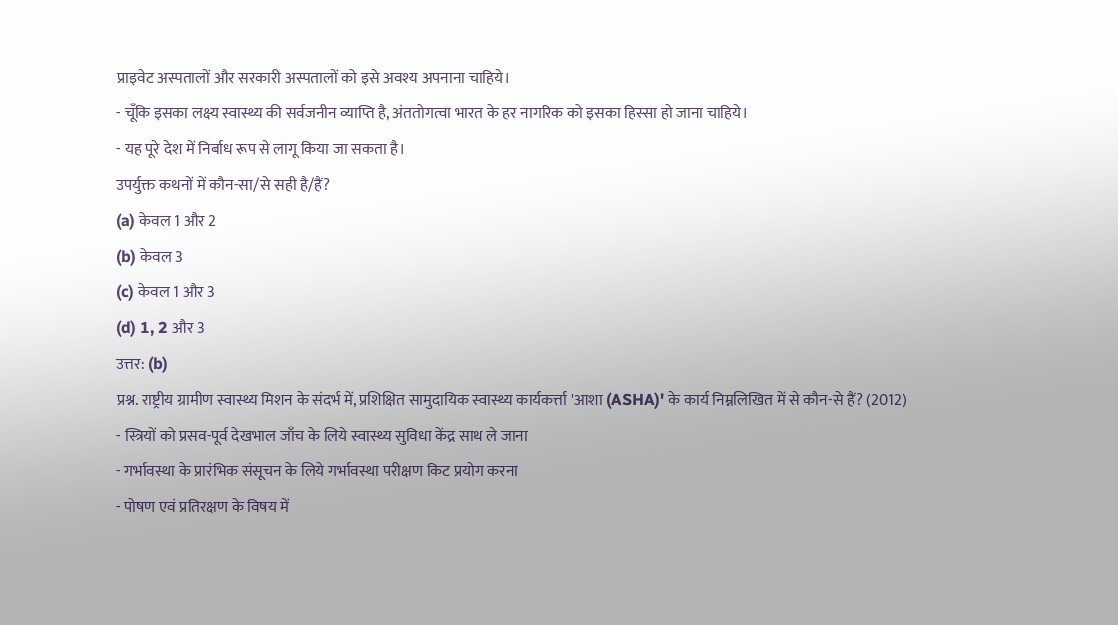प्राइवेट अस्पतालों और सरकारी अस्पतालों को इसे अवश्य अपनाना चाहिये।
- चूँकि इसका लक्ष्य स्वास्थ्य की सर्वजनीन व्याप्ति है, अंततोगत्वा भारत के हर नागरिक को इसका हिस्सा हो जाना चाहिये।
- यह पूरे देश में निर्बाध रूप से लागू किया जा सकता है।
उपर्युक्त कथनों में कौन-सा/से सही है/हैं?
(a) केवल 1 और 2
(b) केवल 3
(c) केवल 1 और 3
(d) 1, 2 और 3
उत्तर: (b)
प्रश्न. राष्ट्रीय ग्रामीण स्वास्थ्य मिशन के संदर्भ में, प्रशिक्षित सामुदायिक स्वास्थ्य कार्यकर्त्ता 'आशा (ASHA)' के कार्य निम्नलिखित में से कौन-से हैं? (2012)
- स्त्रियों को प्रसव-पूर्व देखभाल जाँच के लिये स्वास्थ्य सुविधा केंद्र साथ ले जाना
- गर्भावस्था के प्रारंभिक संसूचन के लिये गर्भावस्था परीक्षण किट प्रयोग करना
- पोषण एवं प्रतिरक्षण के विषय में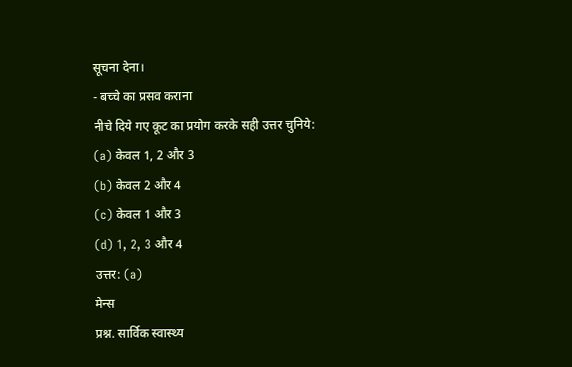सूचना देना।
- बच्चे का प्रसव कराना
नीचे दिये गए कूट का प्रयोग करके सही उत्तर चुनिये:
(a) केवल 1, 2 और 3
(b) केवल 2 और 4
(c) केवल 1 और 3
(d) 1, 2, 3 और 4
उत्तर: (a)
मेन्स
प्रश्न. सार्विक स्वास्थ्य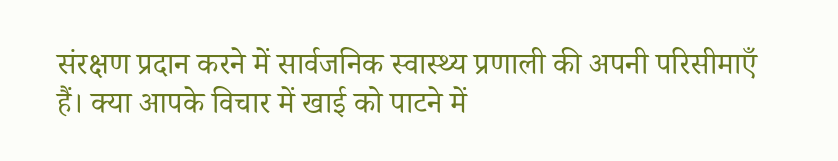संरक्षण प्रदान करने में सार्वजनिक स्वास्थ्य प्रणाली की अपनी परिसीमाएँ हैं। क्या आपके विचार में खाई को पाटने में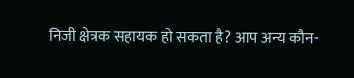निजी क्षेत्रक सहायक हो सकता है? आप अन्य कौन-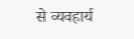से व्यवहार्य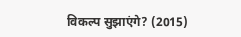विकल्प सुझाएंगे? (2015)